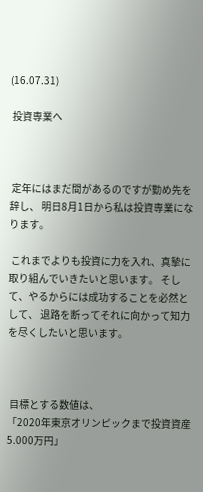(16.07.31)

 投資専業へ



 定年にはまだ間があるのですが勤め先を辞し、 明日8月1日から私は投資専業になります。

 これまでよりも投資に力を入れ、真摯に取り組んでいきたいと思います。 そして、やるからには成功することを必然として、 退路を断ってそれに向かって知力を尽くしたいと思います。



 目標とする数値は、
「2020年東京オリンピックまで投資資産5.000万円」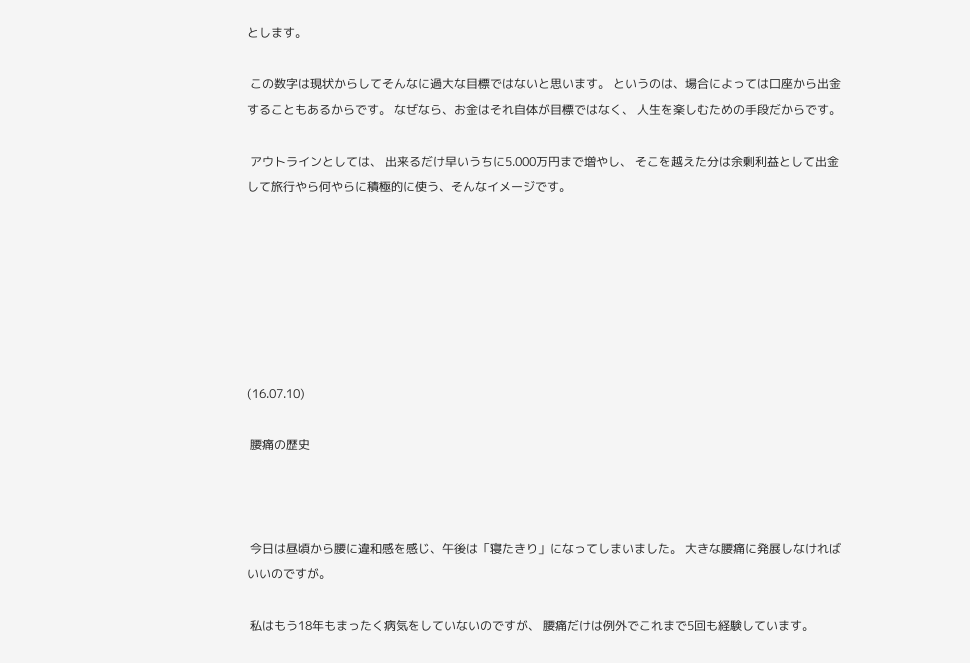とします。

 この数字は現状からしてそんなに過大な目標ではないと思います。 というのは、場合によっては口座から出金することもあるからです。 なぜなら、お金はそれ自体が目標ではなく、 人生を楽しむための手段だからです。

 アウトラインとしては、 出来るだけ早いうちに5.000万円まで増やし、 そこを越えた分は余剰利益として出金して旅行やら何やらに積極的に使う、そんなイメージです。







(16.07.10)

 腰痛の歴史



 今日は昼頃から腰に違和感を感じ、午後は「寝たきり」になってしまいました。 大きな腰痛に発展しなければいいのですが。

 私はもう18年もまったく病気をしていないのですが、 腰痛だけは例外でこれまで5回も経験しています。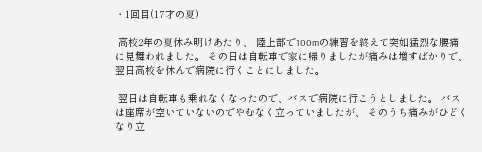・1回目(17才の夏)

 高校2年の夏休み明けあたり、 陸上部で100mの練習を終えて突如猛烈な腰痛に見舞われました。 その日は自転車で家に帰りましたが痛みは増すばかりで、翌日高校を休んで病院に行くことにしました。

 翌日は自転車も乗れなくなったので、バスで病院に行こうとしました。 バスは座席が空いていないのでやむなく立っていましたが、 そのうち痛みがひどくなり立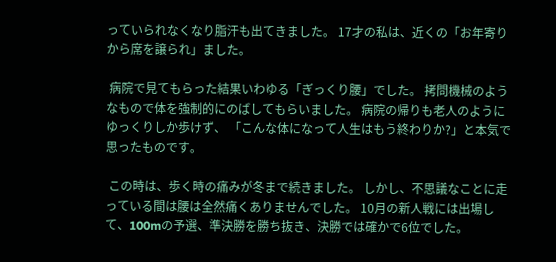っていられなくなり脂汗も出てきました。 17才の私は、近くの「お年寄りから席を譲られ」ました。

 病院で見てもらった結果いわゆる「ぎっくり腰」でした。 拷問機械のようなもので体を強制的にのばしてもらいました。 病院の帰りも老人のようにゆっくりしか歩けず、 「こんな体になって人生はもう終わりか?」と本気で思ったものです。

 この時は、歩く時の痛みが冬まで続きました。 しかし、不思議なことに走っている間は腰は全然痛くありませんでした。 10月の新人戦には出場して、100mの予選、準決勝を勝ち抜き、決勝では確かで6位でした。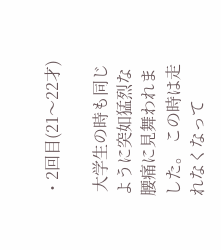・2回目(21〜22才)

 大学生の時も同じように突如猛烈な腰痛に見舞われました。 この時は走れなくなって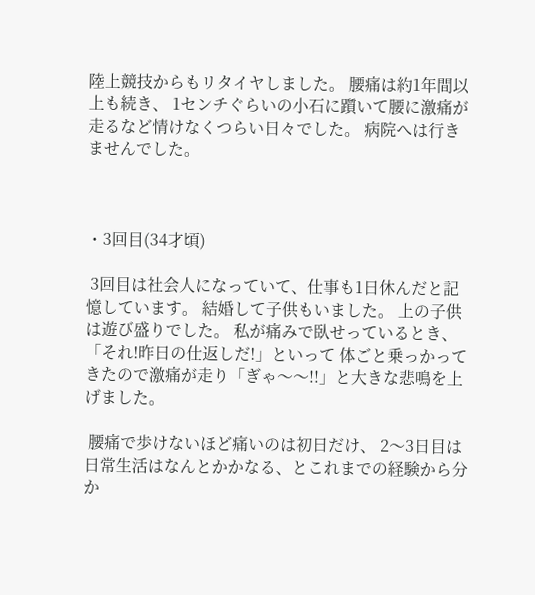陸上競技からもリタイヤしました。 腰痛は約1年間以上も続き、 1センチぐらいの小石に躓いて腰に激痛が走るなど情けなくつらい日々でした。 病院へは行きませんでした。



・3回目(34才頃)

 3回目は社会人になっていて、仕事も1日休んだと記憶しています。 結婚して子供もいました。 上の子供は遊び盛りでした。 私が痛みで臥せっているとき、 「それ!昨日の仕返しだ!」といって 体ごと乗っかってきたので激痛が走り「ぎゃ〜〜!!」と大きな悲鳴を上げました。

 腰痛で歩けないほど痛いのは初日だけ、 2〜3日目は日常生活はなんとかかなる、とこれまでの経験から分か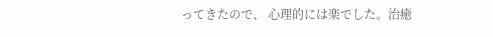ってきたので、 心理的には楽でした。治癒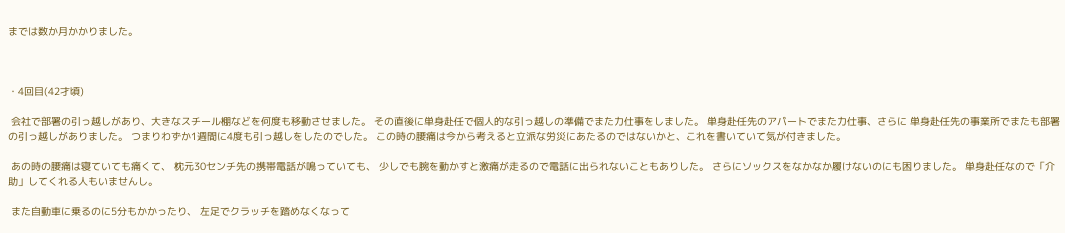までは数か月かかりました。



・4回目(42才頃)

 会社で部署の引っ越しがあり、大きなスチール棚などを何度も移動させました。 その直後に単身赴任で個人的な引っ越しの準備でまた力仕事をしました。 単身赴任先のアパートでまた力仕事、さらに 単身赴任先の事業所でまたも部署の引っ越しがありました。 つまりわずか1週間に4度も引っ越しをしたのでした。 この時の腰痛は今から考えると立派な労災にあたるのではないかと、これを書いていて気が付きました。

 あの時の腰痛は寝ていても痛くて、 枕元30センチ先の携帯電話が鳴っていても、 少しでも腕を動かすと激痛が走るので電話に出られないこともありした。 さらにソックスをなかなか履けないのにも困りました。 単身赴任なので「介助」してくれる人もいませんし。

 また自動車に乗るのに5分もかかったり、 左足でクラッチを踏めなくなって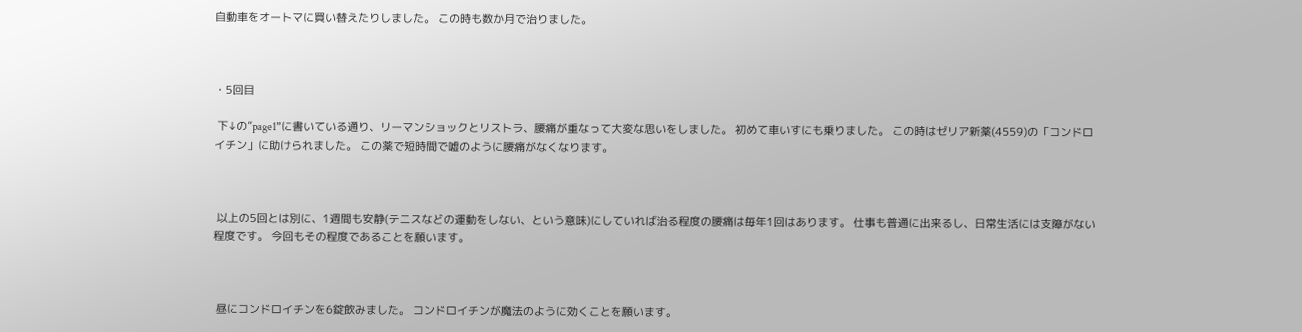自動車をオートマに買い替えたりしました。 この時も数か月で治りました。



・5回目

 下↓の”page1”に書いている通り、リーマンショックとリストラ、腰痛が重なって大変な思いをしました。 初めて車いすにも乗りました。 この時はゼリア新薬(4559)の「コンドロイチン」に助けられました。 この薬で短時間で嘘のように腰痛がなくなります。



 以上の5回とは別に、1週間も安静(テニスなどの運動をしない、という意味)にしていれば治る程度の腰痛は毎年1回はあります。 仕事も普通に出来るし、日常生活には支障がない程度です。 今回もその程度であることを願います。



 昼にコンドロイチンを6錠飲みました。 コンドロイチンが魔法のように効くことを願います。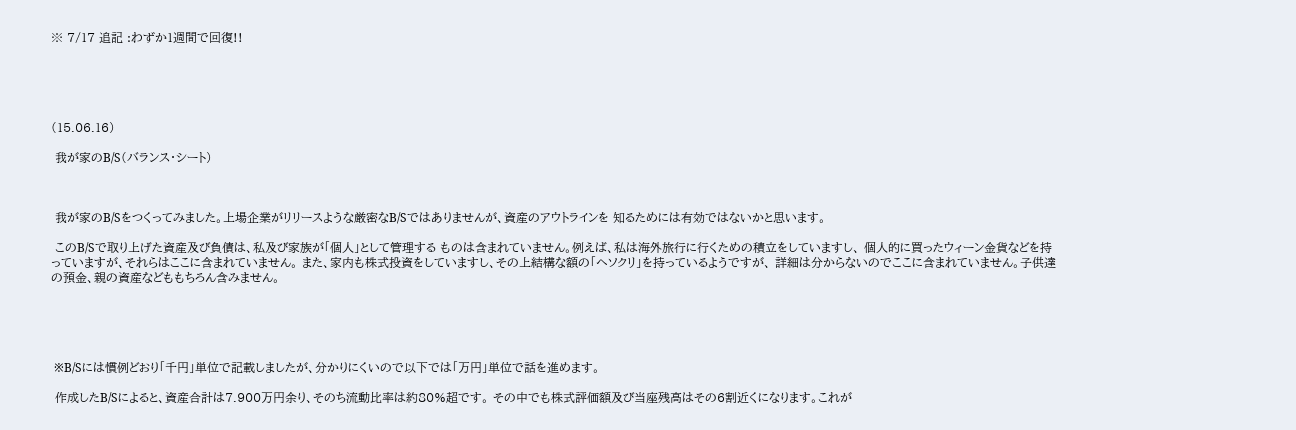※ 7/17 追記 :わずか1週間で回復!!





(15.06.16)

 我が家のB/S(バランス・シート)



 我が家のB/Sをつくってみました。上場企業がリリースような厳密なB/Sではありませんが、資産のアウトラインを 知るためには有効ではないかと思います。

 このB/Sで取り上げた資産及び負債は、私及び家族が「個人」として管理する ものは含まれていません。例えば、私は海外旅行に行くための積立をしていますし、 個人的に買ったウィーン金貨などを持っていますが、それらはここに含まれていません。 また、家内も株式投資をしていますし、その上結構な額の「ヘソクリ」を持っているようですが、 詳細は分からないのでここに含まれていません。子供達の預金、親の資産などももちろん含みません。





 ※B/Sには慣例どおり「千円」単位で記載しましたが、分かりにくいので以下では「万円」単位で話を進めます。

 作成したB/Sによると、資産合計は7.900万円余り、そのち流動比率は約80%超です。 その中でも株式評価額及び当座残高はその6割近くになります。これが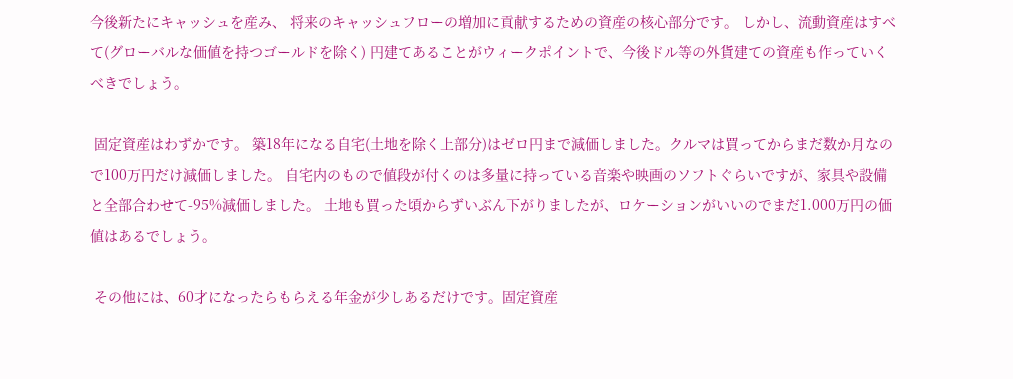今後新たにキャッシュを産み、 将来のキャッシュフローの増加に貢献するための資産の核心部分です。 しかし、流動資産はすべて(グローバルな価値を持つゴールドを除く) 円建てあることがウィークポイントで、今後ドル等の外貨建ての資産も作っていくべきでしょう。

 固定資産はわずかです。 築18年になる自宅(土地を除く上部分)はゼロ円まで減価しました。クルマは買ってからまだ数か月なので100万円だけ減価しました。 自宅内のもので値段が付くのは多量に持っている音楽や映画のソフトぐらいですが、家具や設備と全部合わせて-95%減価しました。 土地も買った頃からずいぶん下がりましたが、ロケーションがいいのでまだ1.000万円の価値はあるでしょう。

 その他には、60才になったらもらえる年金が少しあるだけです。固定資産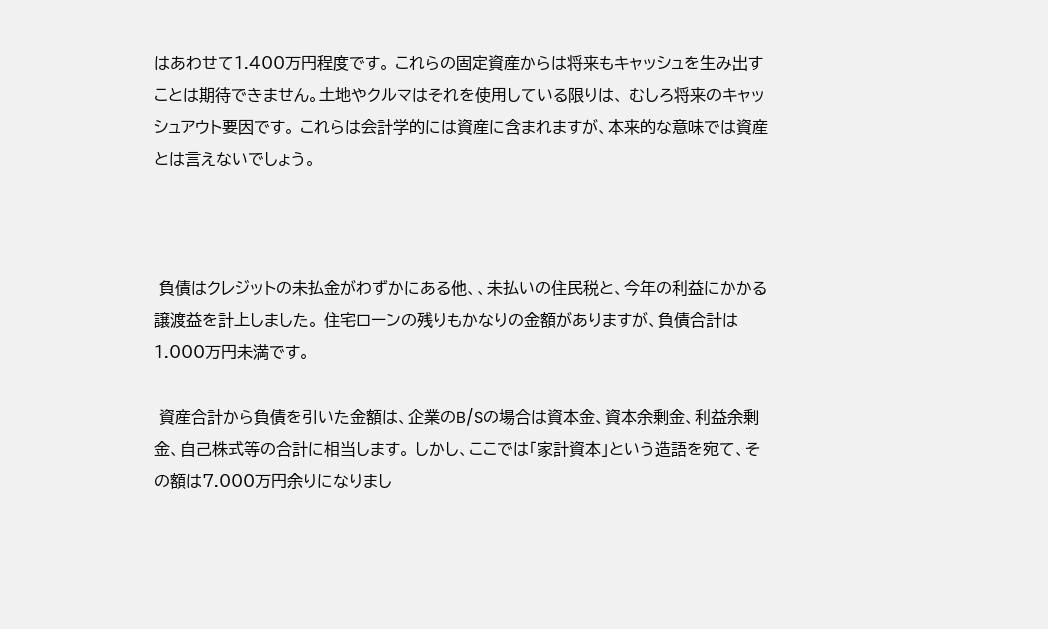はあわせて1.400万円程度です。 これらの固定資産からは将来もキャッシュを生み出すことは期待できません。土地やクルマはそれを使用している限りは、 むしろ将来のキャッシュアウト要因です。 これらは会計学的には資産に含まれますが、本来的な意味では資産とは言えないでしょう。



 負債はクレジットの未払金がわずかにある他、、未払いの住民税と、今年の利益にかかる譲渡益を計上しました。 住宅ローンの残りもかなりの金額がありますが、負債合計は1.000万円未満です。

 資産合計から負債を引いた金額は、企業のB/Sの場合は資本金、資本余剰金、利益余剰金、自己株式等の合計に相当します。 しかし、ここでは「家計資本」という造語を宛て、その額は7.000万円余りになりまし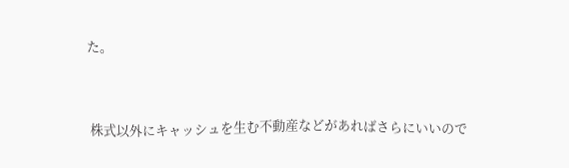た。



 株式以外にキャッシュを生む不動産などがあればさらにいいので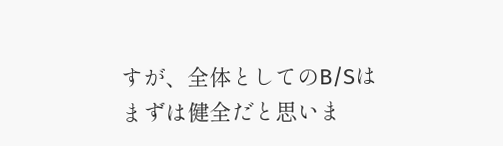すが、全体としてのB/Sはまずは健全だと思いま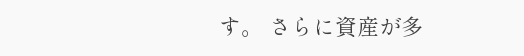す。 さらに資産が多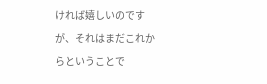ければ嬉しいのですが、それはまだこれからということで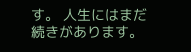す。 人生にはまだ続きがあります。